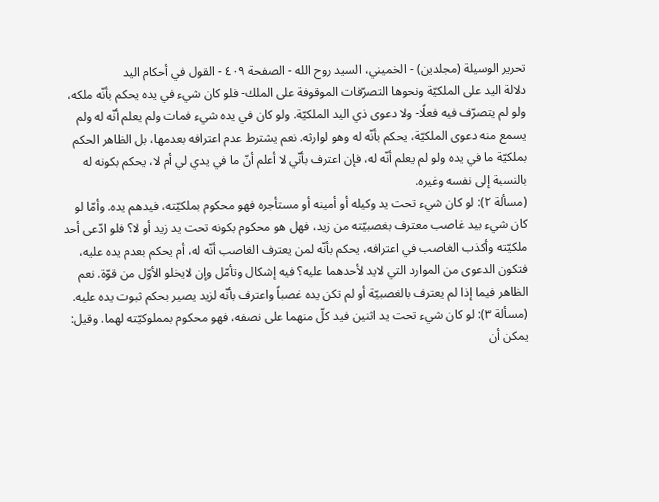تحرير الوسيلة (مجلدین) - الخميني، السيد روح الله - الصفحة ٤٠٩ - القول في أحكام اليد
دلالة اليد على الملكيّة ونحوها التصرّفات الموقوفة على الملك- فلو كان شيء في يده يحكم بأنّه ملكه، ولو لم يتصرّف فيه فعلًا- ولا دعوى ذي اليد الملكيّة. ولو كان في يده شيء فمات ولم يعلم أنّه له ولم يسمع منه دعوى الملكيّة، يحكم بأنّه له وهو لوارثه. نعم يشترط عدم اعترافه بعدمها، بل الظاهر الحكم بملكيّة ما في يده ولو لم يعلم أنّه له، فإن اعترف بأنّي لا أعلم أنّ ما في يدي لي أم لا، يحكم بكونه له بالنسبة إلى نفسه وغيره.
(مسألة ٢): لو كان شيء تحت يد وكيله أو أمينه أو مستأجره فهو محكوم بملكيّته، فيدهم يده. وأمّا لو كان شيء بيد غاصب معترف بغصبيّته من زيد، فهل هو محكوم بكونه تحت يد زيد أو لا؟ فلو ادّعى أحد ملكيّته وأكذب الغاصب في اعترافه، يحكم بأنّه لمن يعترف الغاصب أنّه له، أم يحكم بعدم يده عليه، فتكون الدعوى من الموارد التي لايد لأحدهما عليه؟ فيه إشكال وتأمّل وإن لايخلو الأوّل من قوّة. نعم الظاهر فيما إذا لم يعترف بالغصبيّة أو لم تكن يده غصباً واعترف بأنّه لزيد يصير بحكم ثبوت يده عليه.
(مسألة ٣): لو كان شيء تحت يد اثنين فيد كلّ منهما على نصفه، فهو محكوم بمملوكيّته لهما. وقيل: يمكن أن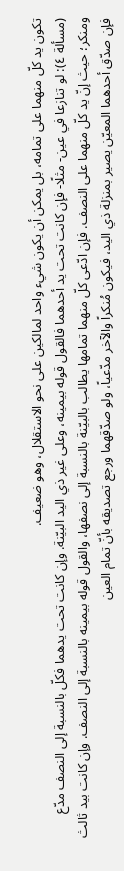تكون يد كلّ منهما على تمامه، بل يمكن أن يكون شيء واحد لمالكين على نحو الاستقلال، وهو ضعيف.
(مسألة ٤): لو تنازعا في عين- مثلًا- فإن كانت تحت يد أحدهما فالقول قوله بيمينه، وعلى غير ذي اليد البيّنة. وإن كانت تحت يدهما فكلّ بالنسبة إلى النصف مدّع ومنكر؛ حيث إنّ يد كلّ منهما على النصف. فإن ادّعى كلّ منهما تمامها يطالب بالبيّنة بالنسبة إلى نصفها، والقول قوله بيمينه بالنسبة إلى النصف. وإن كانت بيد ثالث فإن صدّق أحدهما المعيّن يصير بمنزلة ذي اليد، فيكون مُنكراً والآخر مدّعياً، ولو صدّقهما ورجع تصديقه بأنّ تمام العين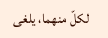لكلّ منهما، يلغى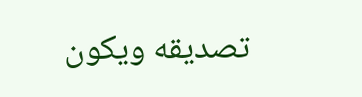تصديقه ويكون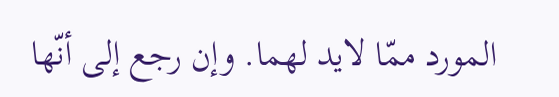المورد ممّا لايد لهما. وإن رجع إلى أنّها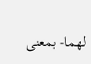لهما- بمعنى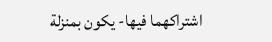اشتراكهما فيها- يكون بمنزلة